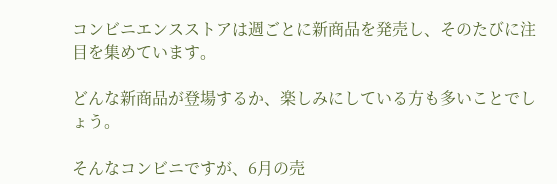コンビニエンスストアは週ごとに新商品を発売し、そのたびに注目を集めています。

どんな新商品が登場するか、楽しみにしている方も多いことでしょう。

そんなコンビニですが、6月の売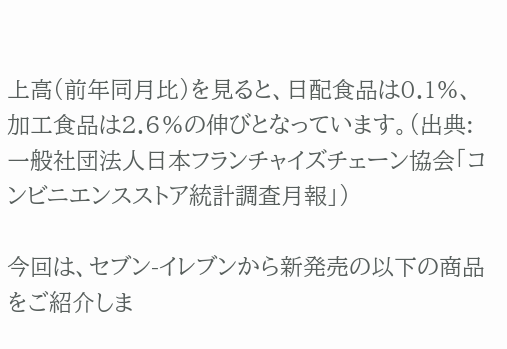上高(前年同月比)を見ると、日配食品は0.1%、加工食品は2.6%の伸びとなっています。(出典:一般社団法人日本フランチャイズチェーン協会「コンビニエンスストア統計調査月報」)

今回は、セブン-イレブンから新発売の以下の商品をご紹介しま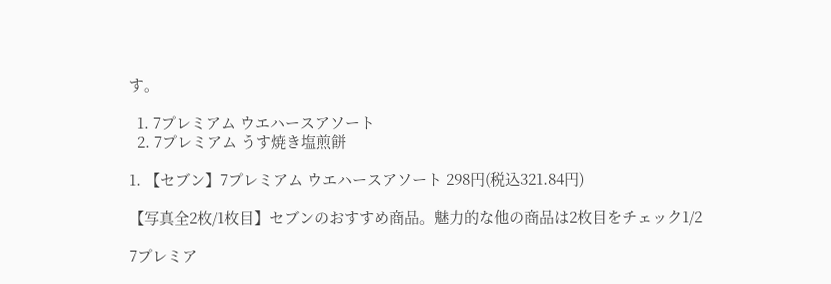す。

  1. 7プレミアム ウエハースアソート
  2. 7プレミアム うす焼き塩煎餅

1. 【セブン】7プレミアム ウエハースアソート 298円(税込321.84円)

【写真全2枚/1枚目】セブンのおすすめ商品。魅力的な他の商品は2枚目をチェック1/2

7プレミア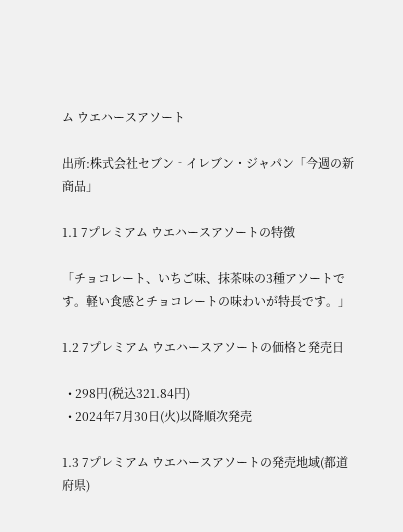ム ウエハースアソート

出所:株式会社セブン‐イレブン・ジャパン「今週の新商品」

1.1 7プレミアム ウエハースアソートの特徴

「チョコレート、いちご味、抹茶味の3種アソートです。軽い食感とチョコレートの味わいが特長です。」

1.2 7プレミアム ウエハースアソートの価格と発売日

  • 298円(税込321.84円)
  • 2024年7月30日(火)以降順次発売

1.3 7プレミアム ウエハースアソートの発売地域(都道府県)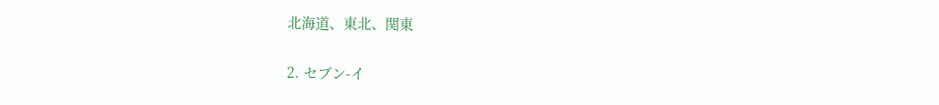北海道、東北、関東

2. セブン-イ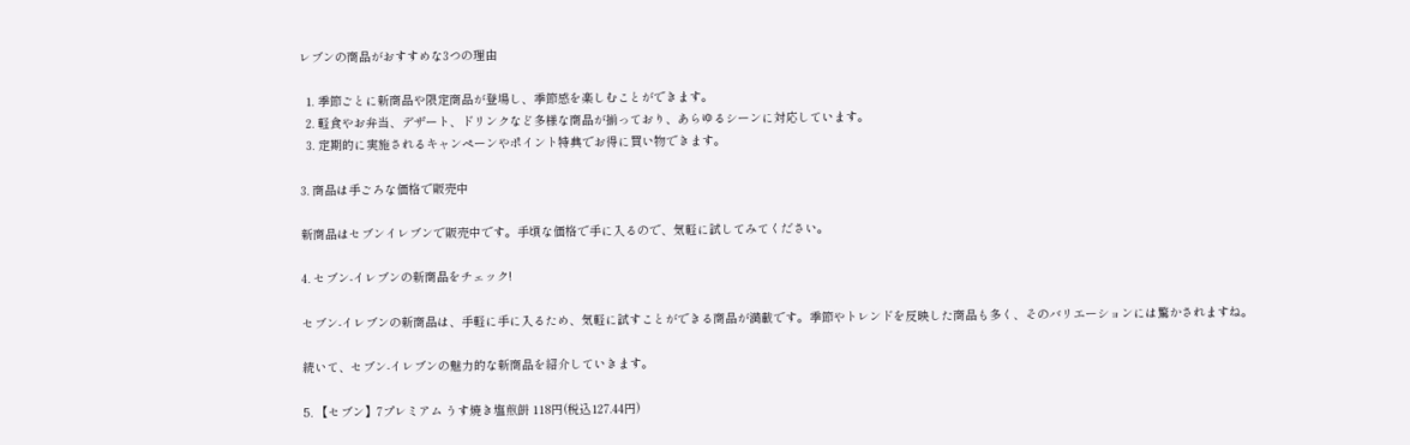レブンの商品がおすすめな3つの理由

  1. 季節ごとに新商品や限定商品が登場し、季節感を楽しむことができます。
  2. 軽食やお弁当、デザート、ドリンクなど多様な商品が揃っており、あらゆるシーンに対応しています。
  3. 定期的に実施されるキャンペーンやポイント特典でお得に買い物できます。

3. 商品は手ごろな価格で販売中

新商品はセブンイレブンで販売中です。手頃な価格で手に入るので、気軽に試してみてください。

4. セブン-イレブンの新商品をチェック!

セブン-イレブンの新商品は、手軽に手に入るため、気軽に試すことができる商品が満載です。季節やトレンドを反映した商品も多く、そのバリエーションには驚かされますね。

続いて、セブン-イレブンの魅力的な新商品を紹介していきます。

5. 【セブン】7プレミアム うす焼き塩煎餅 118円(税込127.44円)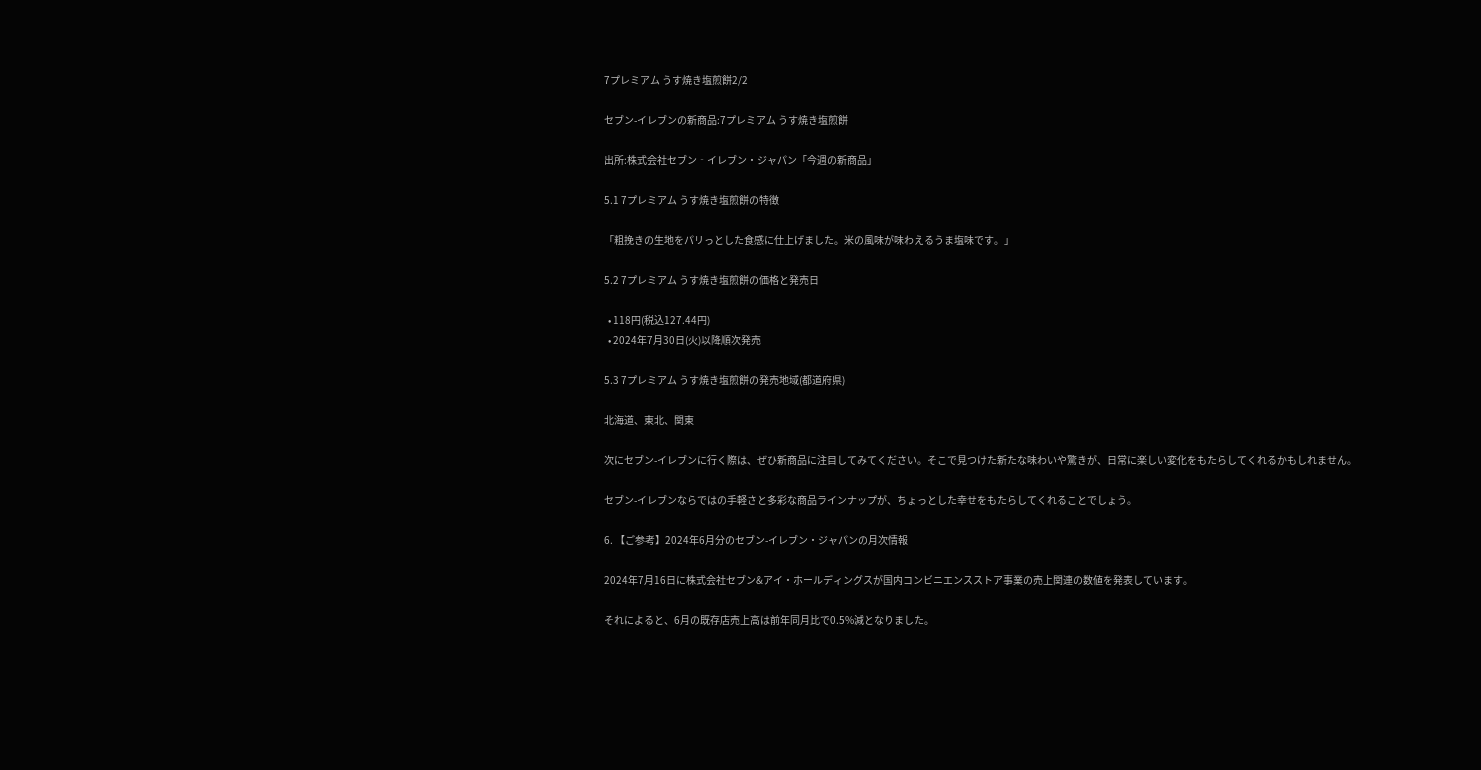7プレミアム うす焼き塩煎餅2/2

セブン-イレブンの新商品:7プレミアム うす焼き塩煎餅

出所:株式会社セブン‐イレブン・ジャパン「今週の新商品」

5.1 7プレミアム うす焼き塩煎餅の特徴

「粗挽きの生地をパリっとした食感に仕上げました。米の風味が味わえるうま塩味です。」

5.2 7プレミアム うす焼き塩煎餅の価格と発売日

  • 118円(税込127.44円)
  • 2024年7月30日(火)以降順次発売

5.3 7プレミアム うす焼き塩煎餅の発売地域(都道府県)

北海道、東北、関東

次にセブン-イレブンに行く際は、ぜひ新商品に注目してみてください。そこで見つけた新たな味わいや驚きが、日常に楽しい変化をもたらしてくれるかもしれません。

セブン-イレブンならではの手軽さと多彩な商品ラインナップが、ちょっとした幸せをもたらしてくれることでしょう。

6. 【ご参考】2024年6月分のセブン-イレブン・ジャパンの月次情報

2024年7月16日に株式会社セブン&アイ・ホールディングスが国内コンビニエンスストア事業の売上関連の数値を発表しています。

それによると、6月の既存店売上高は前年同月比で0.5%減となりました。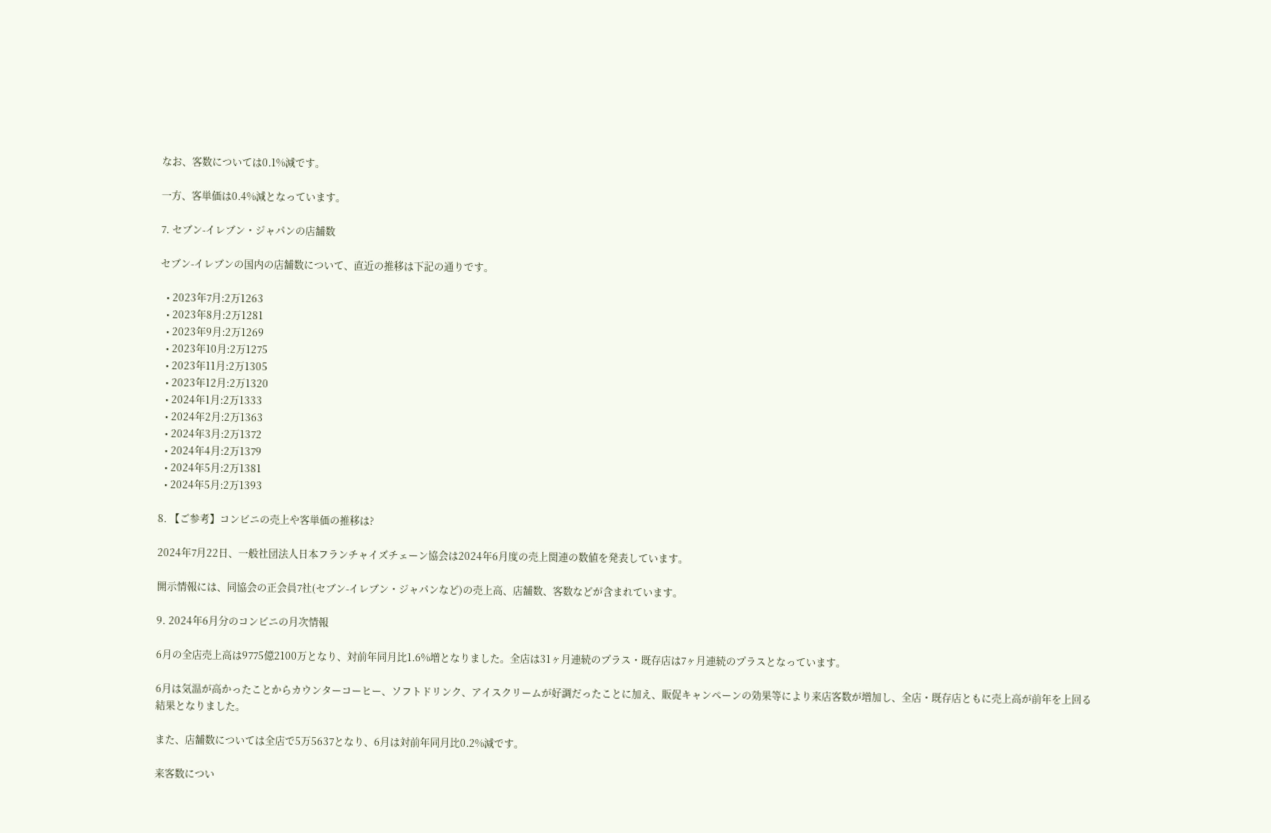なお、客数については0.1%減です。

一方、客単価は0.4%減となっています。

7. セブン-イレブン・ジャパンの店舗数

セブン-イレブンの国内の店舗数について、直近の推移は下記の通りです。

  • 2023年7月:2万1263
  • 2023年8月:2万1281
  • 2023年9月:2万1269
  • 2023年10月:2万1275
  • 2023年11月:2万1305
  • 2023年12月:2万1320
  • 2024年1月:2万1333
  • 2024年2月:2万1363
  • 2024年3月:2万1372
  • 2024年4月:2万1379
  • 2024年5月:2万1381
  • 2024年5月:2万1393

8. 【ご参考】コンビニの売上や客単価の推移は?

2024年7月22日、一般社団法人日本フランチャイズチェーン協会は2024年6月度の売上関連の数値を発表しています。

開示情報には、同協会の正会員7社(セブン-イレブン・ジャパンなど)の売上高、店舗数、客数などが含まれています。

9. 2024年6月分のコンビニの月次情報

6月の全店売上高は9775億2100万となり、対前年同月比1.6%増となりました。全店は31ヶ月連続のプラス・既存店は7ヶ月連続のプラスとなっています。

6月は気温が高かったことからカウンターコーヒー、ソフトドリンク、アイスクリームが好調だったことに加え、販促キャンペーンの効果等により来店客数が増加し、全店・既存店ともに売上高が前年を上回る結果となりました。

また、店舗数については全店で5万5637となり、6月は対前年同月比0.2%減です。

来客数につい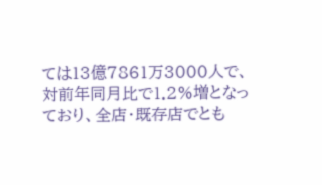ては13億7861万3000人で、対前年同月比で1.2%増となっており、全店・既存店でとも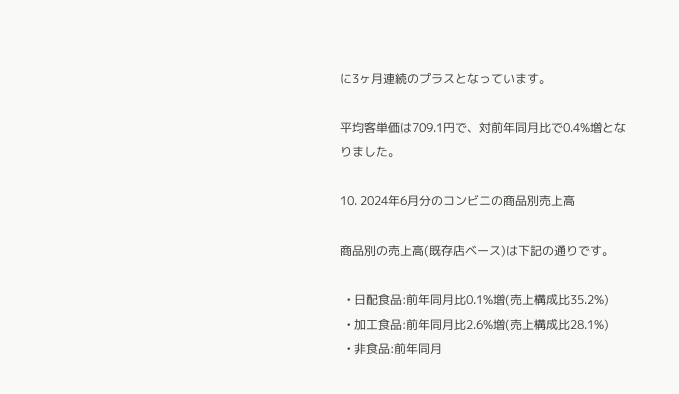に3ヶ月連続のプラスとなっています。

平均客単価は709.1円で、対前年同月比で0.4%増となりました。

10. 2024年6月分のコンビニの商品別売上高

商品別の売上高(既存店ベース)は下記の通りです。

  • 日配食品:前年同月比0.1%増(売上構成比35.2%)
  • 加工食品:前年同月比2.6%増(売上構成比28.1%)
  • 非食品:前年同月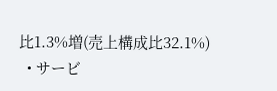比1.3%増(売上構成比32.1%)
  • サービ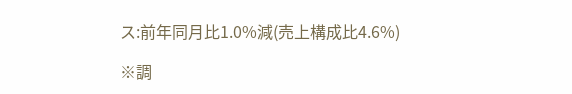ス:前年同月比1.0%減(売上構成比4.6%)

※調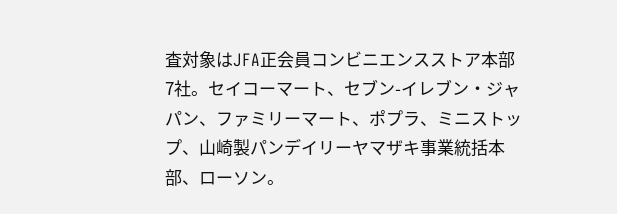査対象はJFA正会員コンビニエンスストア本部7社。セイコーマート、セブン-イレブン・ジャパン、ファミリーマート、ポプラ、ミニストップ、山崎製パンデイリーヤマザキ事業統括本部、ローソン。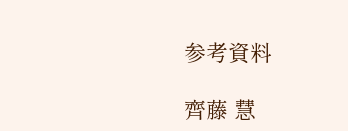参考資料

齊藤 慧